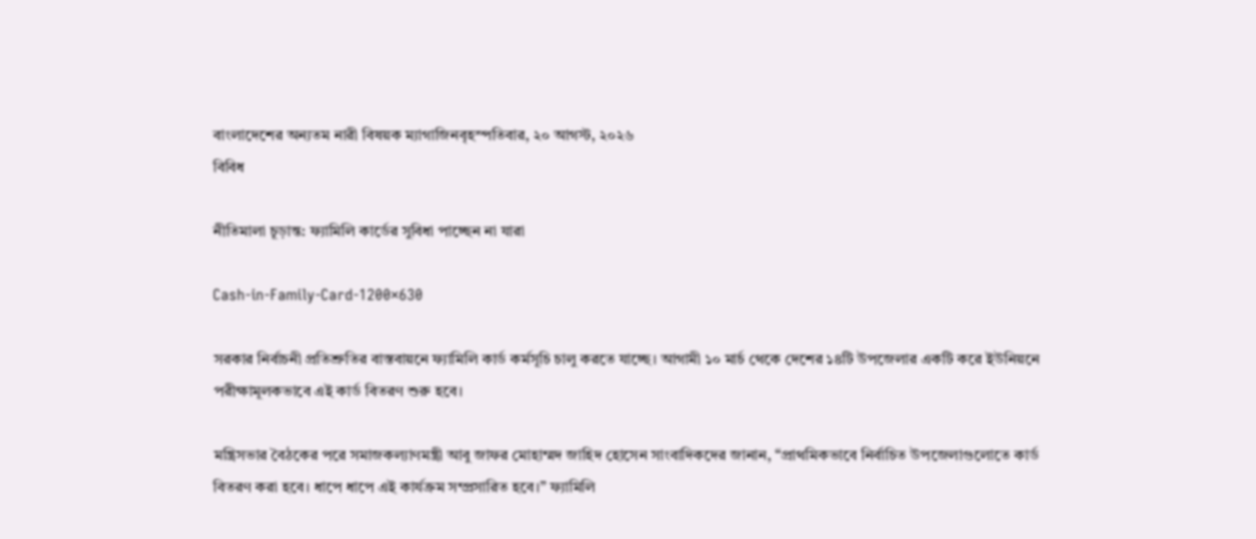বাংলাদেশের অন্যতম নারী বিষয়ক ম্যাগাজিনবৃহস্পতিবার, ২০ আগস্ট, ২০২৬
বিবিধ

নীতিমালা চূড়ান্ত: ফ্যামিলি কার্ডের সুবিধা পাচ্ছেন না যারা

Cash-in-Family-Card-1200×630

সরকার নির্বাচনী প্রতিশ্রুতির বাস্তবায়নে ফ্যামিলি কার্ড কর্মসূচি চালু করতে যাচ্ছে। আগামী ১০ মার্চ থেকে দেশের ১৪টি উপজেলার একটি করে ইউনিয়নে পরীক্ষামূলকভাবে এই কার্ড বিতরণ শুরু হবে।

মন্ত্রিসভার বৈঠকের পরে সমাজকল্যাণমন্ত্রী আবু জাফর মোহাম্মদ জাহিদ হোসেন সাংবাদিকদের জানান, “প্রাথমিকভাবে নির্বাচিত উপজেলাগুলোতে কার্ড বিতরণ করা হবে। ধাপে ধাপে এই কার্যক্রম সম্প্রসারিত হবে।” ফ্যামিলি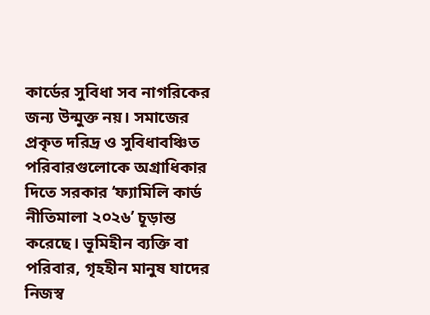কার্ডের সুবিধা সব নাগরিকের জন্য উন্মুক্ত নয়। সমাজের প্রকৃত দরিদ্র ও সুবিধাবঞ্চিত পরিবারগুলোকে অগ্রাধিকার দিতে সরকার ‘ফ্যামিলি কার্ড নীতিমালা ২০২৬’ চূড়ান্ত করেছে। ভূমিহীন ব্যক্তি বা পরিবার, গৃহহীন মানুষ যাদের নিজস্ব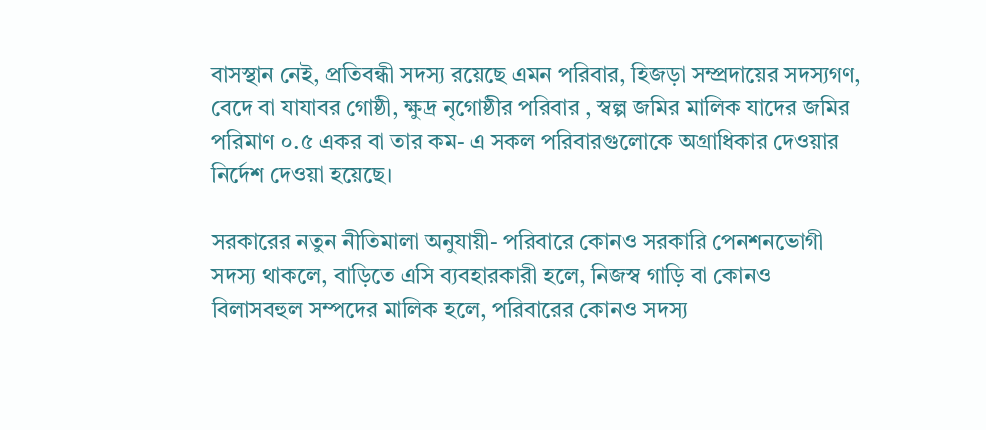বাসস্থান নেই, প্রতিবন্ধী সদস্য রয়েছে এমন পরিবার, হিজড়া সম্প্রদায়ের সদস্যগণ, বেদে বা যাযাবর গোষ্ঠী, ক্ষুদ্র নৃগোষ্ঠীর পরিবার , স্বল্প জমির মালিক যাদের জমির পরিমাণ ০.৫ একর বা তার কম- এ সকল পরিবারগুলোকে অগ্রাধিকার দেওয়ার নির্দেশ দেওয়া হয়েছে।

সরকারের নতুন নীতিমালা অনুযায়ী- পরিবারে কোনও সরকারি পেনশনভোগী সদস্য থাকলে, বাড়িতে এসি ব্যবহারকারী হলে, নিজস্ব গাড়ি বা কোনও বিলাসবহুল সম্পদের মালিক হলে, পরিবারের কোনও সদস্য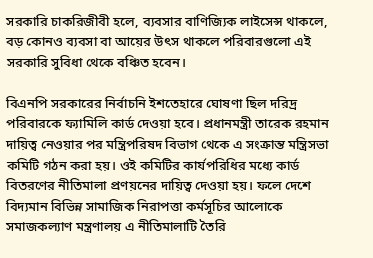সরকারি চাকরিজীবী হলে, ব্যবসার বাণিজ্যিক লাইসেন্স থাকলে, বড় কোনও ব্যবসা বা আয়ের উৎস থাকলে পরিবারগুলো এই সরকারি সুবিধা থেকে বঞ্চিত হবেন।

বিএনপি সরকারের নির্বাচনি ইশতেহারে ঘোষণা ছিল দরিদ্র পরিবারকে ফ্যামিলি কার্ড দেওয়া হবে। প্রধানমন্ত্রী তারেক রহমান দায়িত্ব নেওয়ার পর মন্ত্রিপরিষদ বিভাগ থেকে এ সংক্রান্ত মন্ত্রিসভা কমিটি গঠন করা হয়। ওই কমিটির কার্যপরিধির মধ্যে কার্ড বিতরণের নীতিমালা প্রণয়নের দায়িত্ব দেওয়া হয়। ফলে দেশে বিদ্যমান বিভিন্ন সামাজিক নিরাপত্তা কর্মসূচির আলোকে সমাজকল্যাণ মন্ত্রণালয় এ নীতিমালাটি তৈরি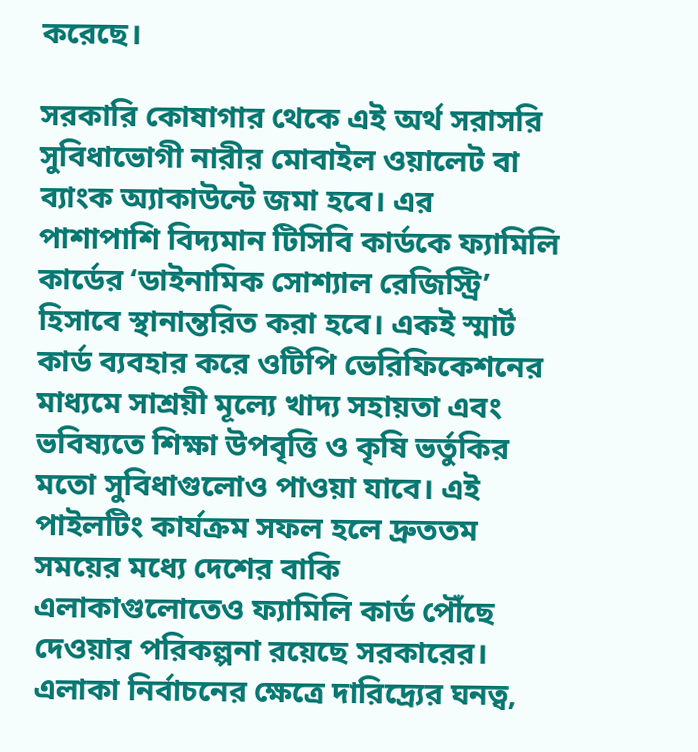করেছে।

সরকারি কোষাগার থেকে এই অর্থ সরাসরি সুবিধাভোগী নারীর মোবাইল ওয়ালেট বা ব্যাংক অ্যাকাউন্টে জমা হবে। এর পাশাপাশি বিদ্যমান টিসিবি কার্ডকে ফ্যামিলি কার্ডের ‘ডাইনামিক সোশ্যাল রেজিস্ট্রি’ হিসাবে স্থানান্তরিত করা হবে। একই স্মার্ট কার্ড ব্যবহার করে ওটিপি ভেরিফিকেশনের মাধ্যমে সাশ্রয়ী মূল্যে খাদ্য সহায়তা এবং ভবিষ্যতে শিক্ষা উপবৃত্তি ও কৃষি ভর্তুকির মতো সুবিধাগুলোও পাওয়া যাবে। এই পাইলটিং কার্যক্রম সফল হলে দ্রুততম সময়ের মধ্যে দেশের বাকি এলাকাগুলোতেও ফ্যামিলি কার্ড পৌঁছে দেওয়ার পরিকল্পনা রয়েছে সরকারের। এলাকা নির্বাচনের ক্ষেত্রে দারিদ্র্যের ঘনত্ব,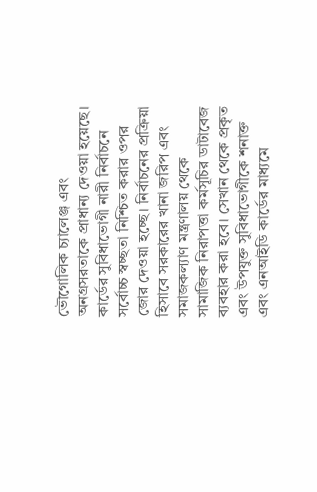ভৌগোলিক চ্যালেঞ্জ এবং অনগ্রসরতাকে প্রাধান্য দেওয়া হয়েছে। কার্ডের সুবিধাভোগী নারী নির্বাচনে সর্বোচ্চ স্বচ্ছতা নিশ্চিত করার ওপর জোর দেওয়া হচ্ছে। নির্বাচনের প্রক্রিয়া হিসাবে সরকারের খানা জরিপ এবং সমাজকল্যাণ মন্ত্রণালয় থেকে সামাজিক নিরাপত্তা কর্মসূচির ডাটাবেজ ব্যবহার করা হবে। সেখান থেকে প্রকৃত এবং উপযুক্ত সুবিধাভোগীকে শনাক্ত এবং এনআইডি কার্ডের মাধ্যমে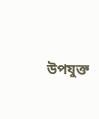উপযুক্ত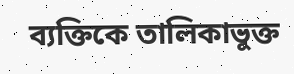ব্যক্তিকে তালিকাভুক্ত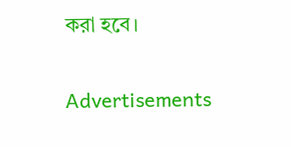করা হবে।

Advertisements